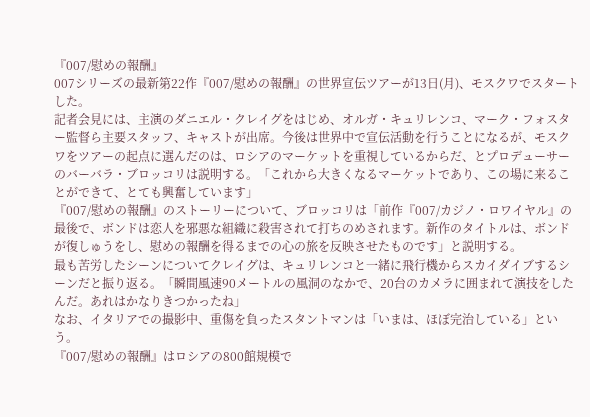『007/慰めの報酬』
007シリーズの最新第22作『007/慰めの報酬』の世界宣伝ツアーが13日(月)、モスクワでスタートした。
記者会見には、主演のダニエル・クレイグをはじめ、オルガ・キュリレンコ、マーク・フォスター監督ら主要スタッフ、キャストが出席。今後は世界中で宣伝活動を行うことになるが、モスクワをツアーの起点に選んだのは、ロシアのマーケットを重視しているからだ、とプロデューサーのバーバラ・ブロッコリは説明する。「これから大きくなるマーケットであり、この場に来ることができて、とても興奮しています」
『007/慰めの報酬』のストーリーについて、ブロッコリは「前作『007/カジノ・ロワイヤル』の最後で、ボンドは恋人を邪悪な組織に殺害されて打ちのめされます。新作のタイトルは、ボンドが復しゅうをし、慰めの報酬を得るまでの心の旅を反映させたものです」と説明する。
最も苦労したシーンについてクレイグは、キュリレンコと一緒に飛行機からスカイダイブするシーンだと振り返る。「瞬間風速90メートルの風洞のなかで、20台のカメラに囲まれて演技をしたんだ。あれはかなりきつかったね」
なお、イタリアでの撮影中、重傷を負ったスタントマンは「いまは、ほぼ完治している」という。
『007/慰めの報酬』はロシアの800館規模で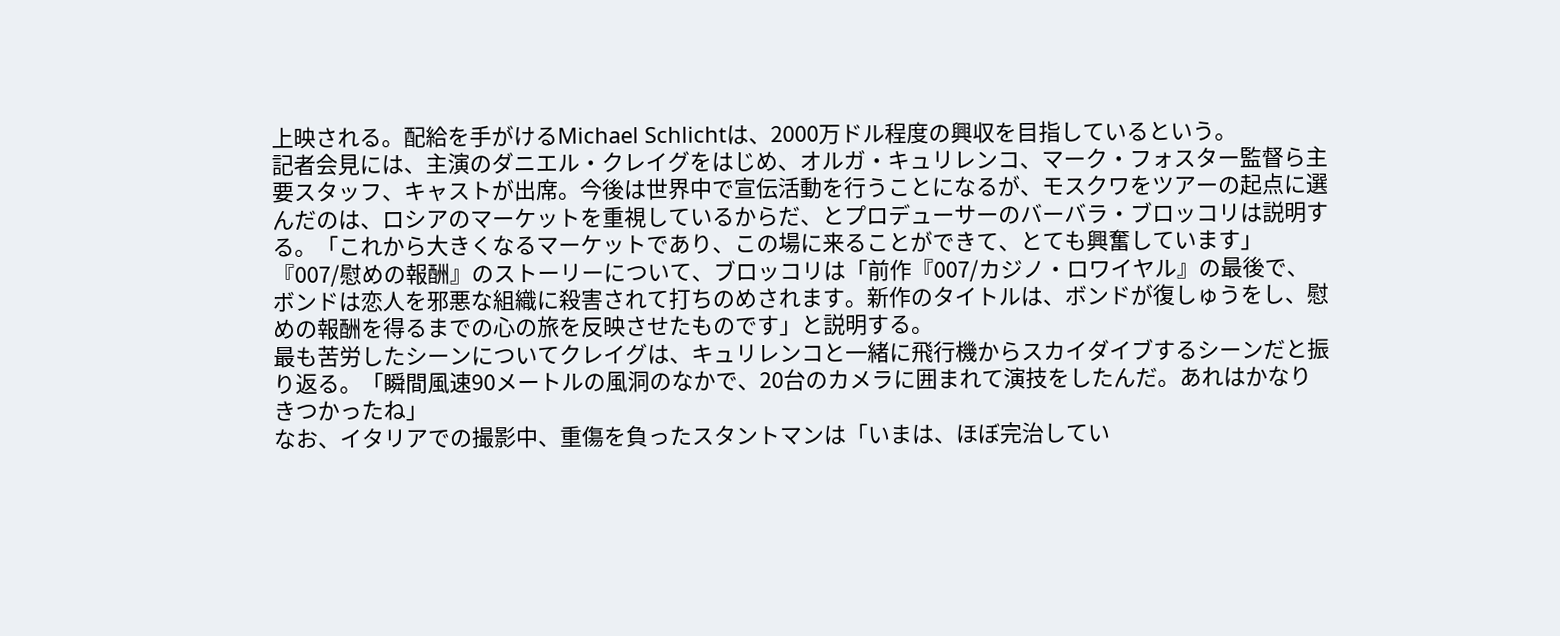上映される。配給を手がけるMichael Schlichtは、2000万ドル程度の興収を目指しているという。
記者会見には、主演のダニエル・クレイグをはじめ、オルガ・キュリレンコ、マーク・フォスター監督ら主要スタッフ、キャストが出席。今後は世界中で宣伝活動を行うことになるが、モスクワをツアーの起点に選んだのは、ロシアのマーケットを重視しているからだ、とプロデューサーのバーバラ・ブロッコリは説明する。「これから大きくなるマーケットであり、この場に来ることができて、とても興奮しています」
『007/慰めの報酬』のストーリーについて、ブロッコリは「前作『007/カジノ・ロワイヤル』の最後で、ボンドは恋人を邪悪な組織に殺害されて打ちのめされます。新作のタイトルは、ボンドが復しゅうをし、慰めの報酬を得るまでの心の旅を反映させたものです」と説明する。
最も苦労したシーンについてクレイグは、キュリレンコと一緒に飛行機からスカイダイブするシーンだと振り返る。「瞬間風速90メートルの風洞のなかで、20台のカメラに囲まれて演技をしたんだ。あれはかなりきつかったね」
なお、イタリアでの撮影中、重傷を負ったスタントマンは「いまは、ほぼ完治してい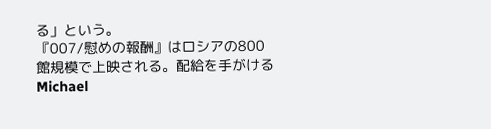る」という。
『007/慰めの報酬』はロシアの800館規模で上映される。配給を手がけるMichael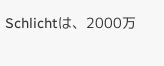Schlichtは、2000万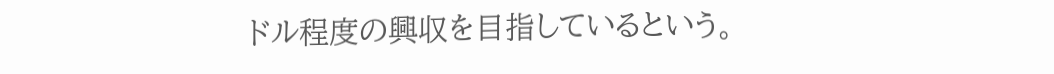ドル程度の興収を目指しているという。